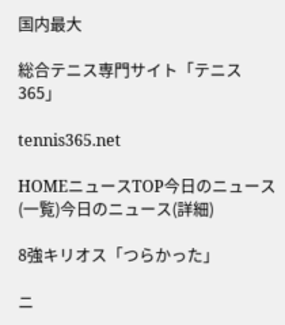国内最大

総合テニス専門サイト「テニス365」

tennis365.net

HOMEニュースTOP今日のニュース(一覧)今日のニュース(詳細)

8強キリオス「つらかった」

ニ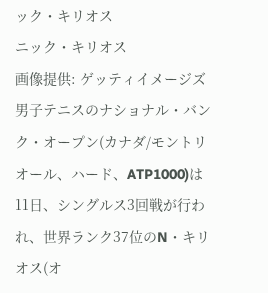ック・キリオス
ニック・キリオス
画像提供: ゲッティイメージズ
男子テニスのナショナル・バンク・オープン(カナダ/モントリオール、ハード、ATP1000)は11日、シングルス3回戦が行われ、世界ランク37位のN・キリオス(オ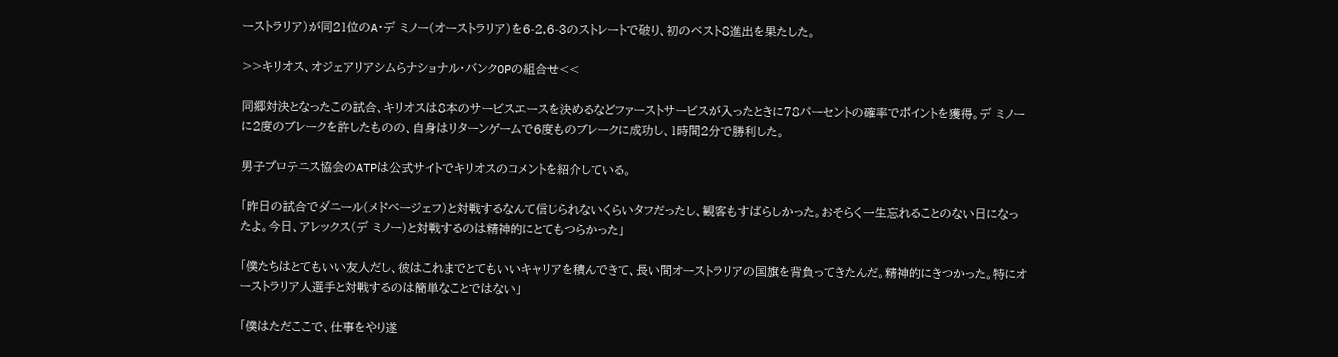ーストラリア)が同21位のA・デ ミノー(オーストラリア)を6-2,6-3のストレートで破り、初のベスト8進出を果たした。

>>キリオス、オジェアリアシムらナショナル・バンクOPの組合せ<<

同郷対決となったこの試合、キリオスは8本のサービスエースを決めるなどファーストサービスが入ったときに78パーセントの確率でポイントを獲得。デ ミノーに2度のブレークを許したものの、自身はリターンゲームで6度ものブレークに成功し、1時間2分で勝利した。

男子プロテニス協会のATPは公式サイトでキリオスのコメントを紹介している。

「昨日の試合でダニール(メドベージェフ)と対戦するなんて信じられないくらいタフだったし、観客もすばらしかった。おそらく一生忘れることのない日になったよ。今日、アレックス(デ ミノー)と対戦するのは精神的にとてもつらかった」

「僕たちはとてもいい友人だし、彼はこれまでとてもいいキャリアを積んできて、長い間オーストラリアの国旗を背負ってきたんだ。精神的にきつかった。特にオーストラリア人選手と対戦するのは簡単なことではない」

「僕はただここで、仕事をやり遂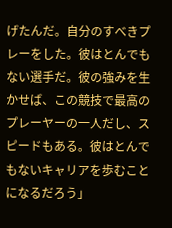げたんだ。自分のすべきプレーをした。彼はとんでもない選手だ。彼の強みを生かせば、この競技で最高のプレーヤーの一人だし、スピードもある。彼はとんでもないキャリアを歩むことになるだろう」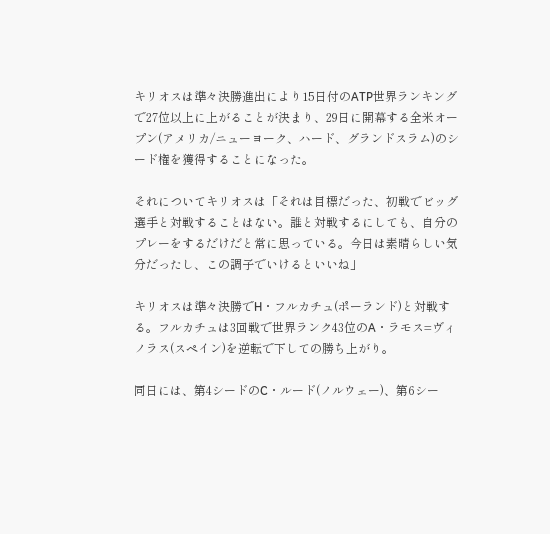キリオスは準々決勝進出により15日付のATP世界ランキングで27位以上に上がることが決まり、29日に開幕する全米オープン(アメリカ/ニューヨーク、ハード、グランドスラム)のシード権を獲得することになった。

それについてキリオスは「それは目標だった、初戦でビッグ選手と対戦することはない。誰と対戦するにしても、自分のプレーをするだけだと常に思っている。今日は素晴らしい気分だったし、この調子でいけるといいね」

キリオスは準々決勝でH・フルカチュ(ポーランド)と対戦する。フルカチュは3回戦で世界ランク43位のA・ラモス=ヴィノラス(スペイン)を逆転で下しての勝ち上がり。

同日には、第4シードのC・ルード(ノルウェー)、第6シー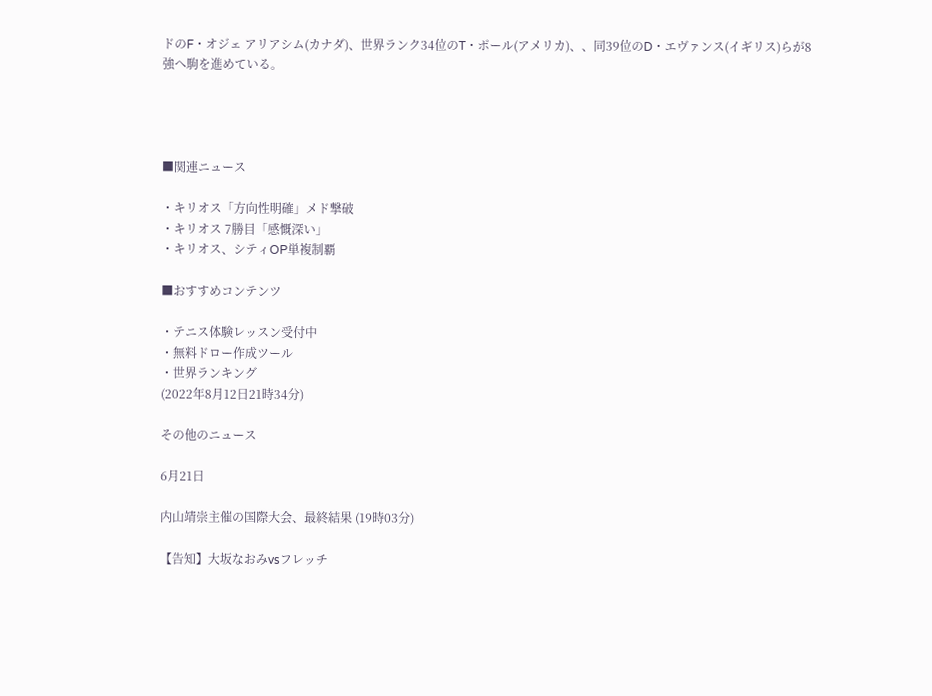ドのF・オジェ アリアシム(カナダ)、世界ランク34位のT・ポール(アメリカ)、、同39位のD・エヴァンス(イギリス)らが8強へ駒を進めている。




■関連ニュース

・キリオス「方向性明確」メド撃破
・キリオス 7勝目「感慨深い」
・キリオス、シティOP単複制覇

■おすすめコンテンツ

・テニス体験レッスン受付中
・無料ドロー作成ツール
・世界ランキング
(2022年8月12日21時34分)

その他のニュース

6月21日

内山靖崇主催の国際大会、最終結果 (19時03分)

【告知】大坂なおみvsフレッチ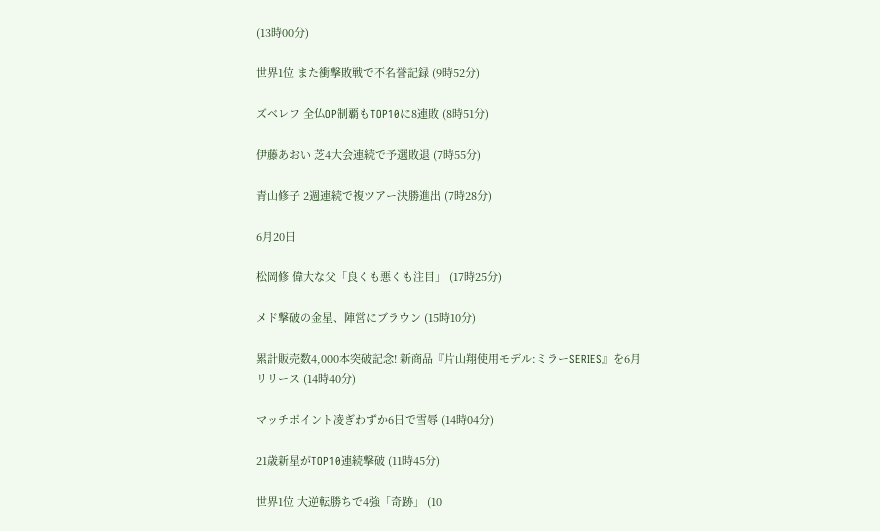(13時00分)

世界1位 また衝撃敗戦で不名誉記録 (9時52分)

ズベレフ 全仏OP制覇もTOP10に8連敗 (8時51分)

伊藤あおい 芝4大会連続で予選敗退 (7時55分)

青山修子 2週連続で複ツアー決勝進出 (7時28分)

6月20日

松岡修 偉大な父「良くも悪くも注目」 (17時25分)

メド撃破の金星、陣営にブラウン (15時10分)

累計販売数4,000本突破記念! 新商品『片山翔使用モデル:ミラーSERIES』を6月リリース (14時40分)

マッチポイント凌ぎわずか6日で雪辱 (14時04分)

21歳新星がTOP10連続撃破 (11時45分)

世界1位 大逆転勝ちで4強「奇跡」 (10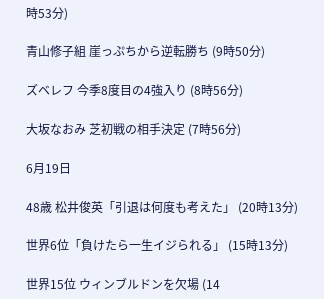時53分)

青山修子組 崖っぷちから逆転勝ち (9時50分)

ズベレフ 今季8度目の4強入り (8時56分)

大坂なおみ 芝初戦の相手決定 (7時56分)

6月19日

48歳 松井俊英「引退は何度も考えた」 (20時13分)

世界6位「負けたら一生イジられる」 (15時13分)

世界15位 ウィンブルドンを欠場 (14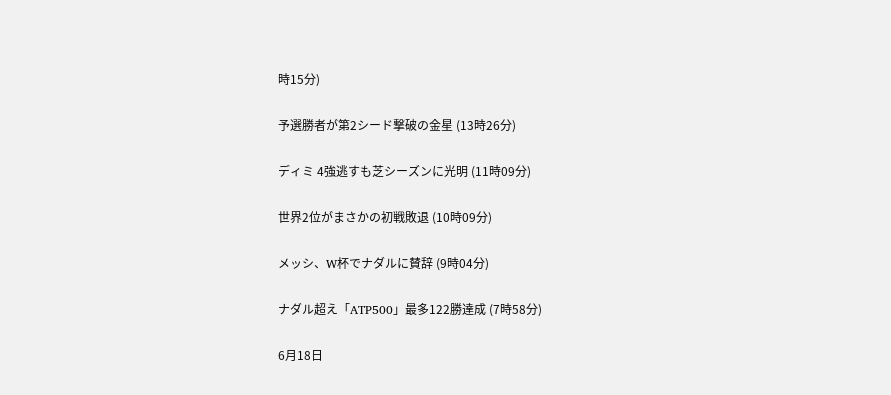時15分)

予選勝者が第2シード撃破の金星 (13時26分)

ディミ 4強逃すも芝シーズンに光明 (11時09分)

世界2位がまさかの初戦敗退 (10時09分)

メッシ、W杯でナダルに賛辞 (9時04分)

ナダル超え「ATP500」最多122勝達成 (7時58分)

6月18日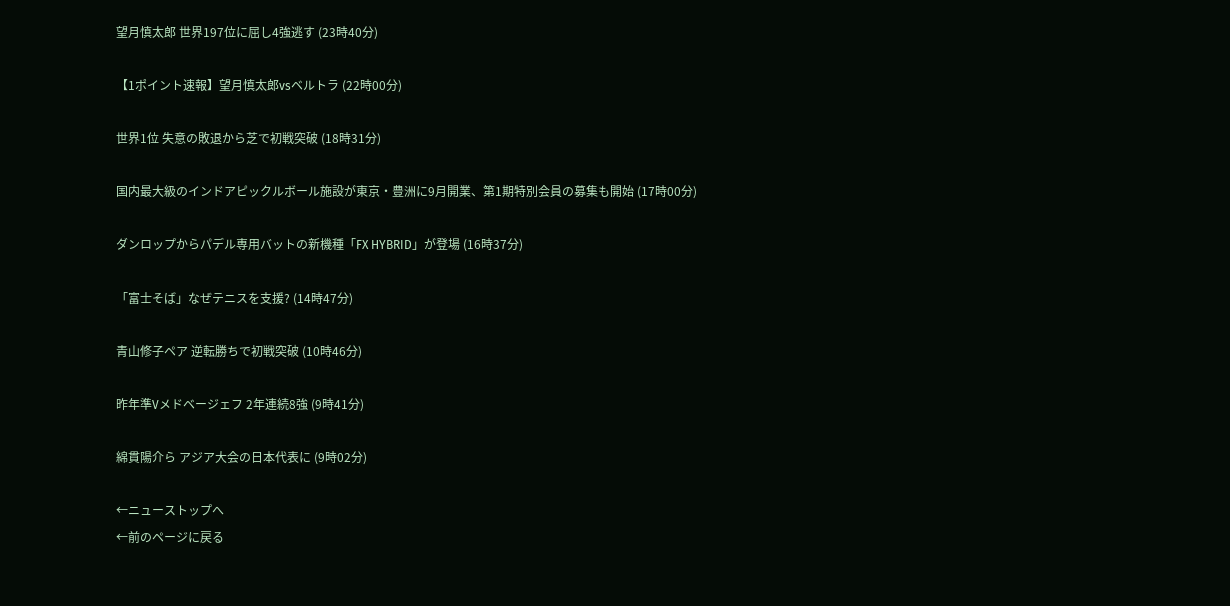望月慎太郎 世界197位に屈し4強逃す (23時40分)

【1ポイント速報】望月慎太郎vsベルトラ (22時00分)

世界1位 失意の敗退から芝で初戦突破 (18時31分)

国内最大級のインドアピックルボール施設が東京・豊洲に9月開業、第1期特別会員の募集も開始 (17時00分)

ダンロップからパデル専用バットの新機種「FX HYBRID」が登場 (16時37分)

「富士そば」なぜテニスを支援? (14時47分)

青山修子ペア 逆転勝ちで初戦突破 (10時46分)

昨年準Vメドベージェフ 2年連続8強 (9時41分)

綿貫陽介ら アジア大会の日本代表に (9時02分)

←ニューストップへ
←前のページに戻る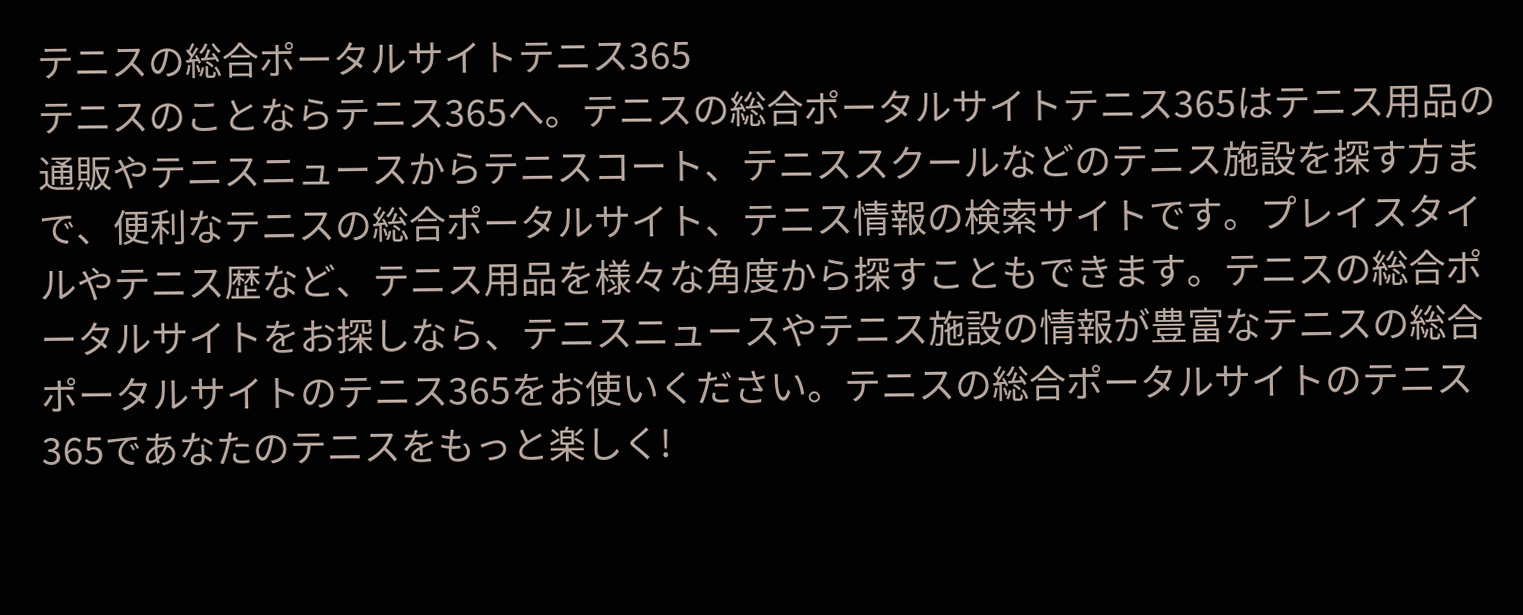テニスの総合ポータルサイトテニス365
テニスのことならテニス365へ。テニスの総合ポータルサイトテニス365はテニス用品の通販やテニスニュースからテニスコート、テニススクールなどのテニス施設を探す方まで、便利なテニスの総合ポータルサイト、テニス情報の検索サイトです。プレイスタイルやテニス歴など、テニス用品を様々な角度から探すこともできます。テニスの総合ポータルサイトをお探しなら、テニスニュースやテニス施設の情報が豊富なテニスの総合ポータルサイトのテニス365をお使いください。テニスの総合ポータルサイトのテニス365であなたのテニスをもっと楽しく!